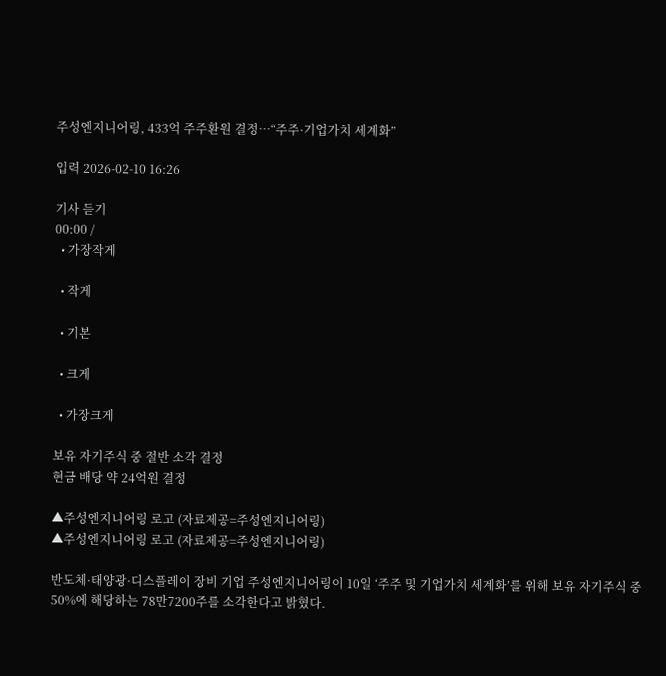주성엔지니어링, 433억 주주환원 결정…“주주·기업가치 세계화”

입력 2026-02-10 16:26

기사 듣기
00:00 /
  • 가장작게

  • 작게

  • 기본

  • 크게

  • 가장크게

보유 자기주식 중 절반 소각 결정
현금 배당 약 24억원 결정

▲주성엔지니어링 로고 (자료제공=주성엔지니어링)
▲주성엔지니어링 로고 (자료제공=주성엔지니어링)

반도체·태양광·디스플레이 장비 기업 주성엔지니어링이 10일 ‘주주 및 기업가치 세계화’를 위해 보유 자기주식 중 50%에 해당하는 78만7200주를 소각한다고 밝혔다.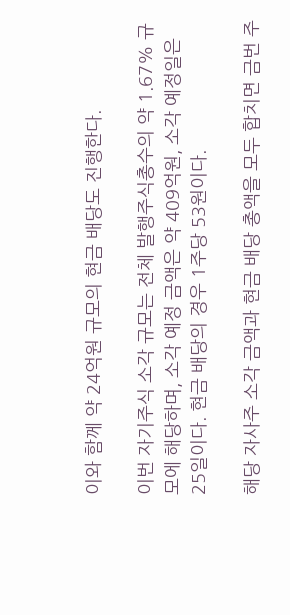이와 함께 약 24억원 규모의 현금 배당도 진행한다.

이번 자기주식 소각 규모는 전체 발행주식총수의 약 1.67% 규모에 해당하며, 소각 예정 금액은 약 409억원, 소각 예정일은 25일이다. 현금 배당의 경우 1주당 53원이다.

해당 자사주 소각 금액과 현금 배당 총액을 모두 합치면 금번 주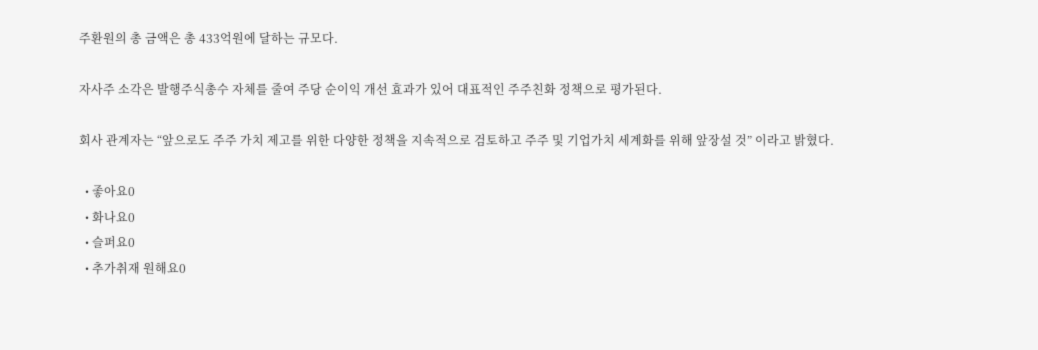주환원의 총 금액은 총 433억원에 달하는 규모다.

자사주 소각은 발행주식총수 자체를 줄여 주당 순이익 개선 효과가 있어 대표적인 주주친화 정책으로 평가된다.

회사 관계자는 “앞으로도 주주 가치 제고를 위한 다양한 정책을 지속적으로 검토하고 주주 및 기업가치 세계화를 위해 앞장설 것” 이라고 밝혔다.

  • 좋아요0
  • 화나요0
  • 슬퍼요0
  • 추가취재 원해요0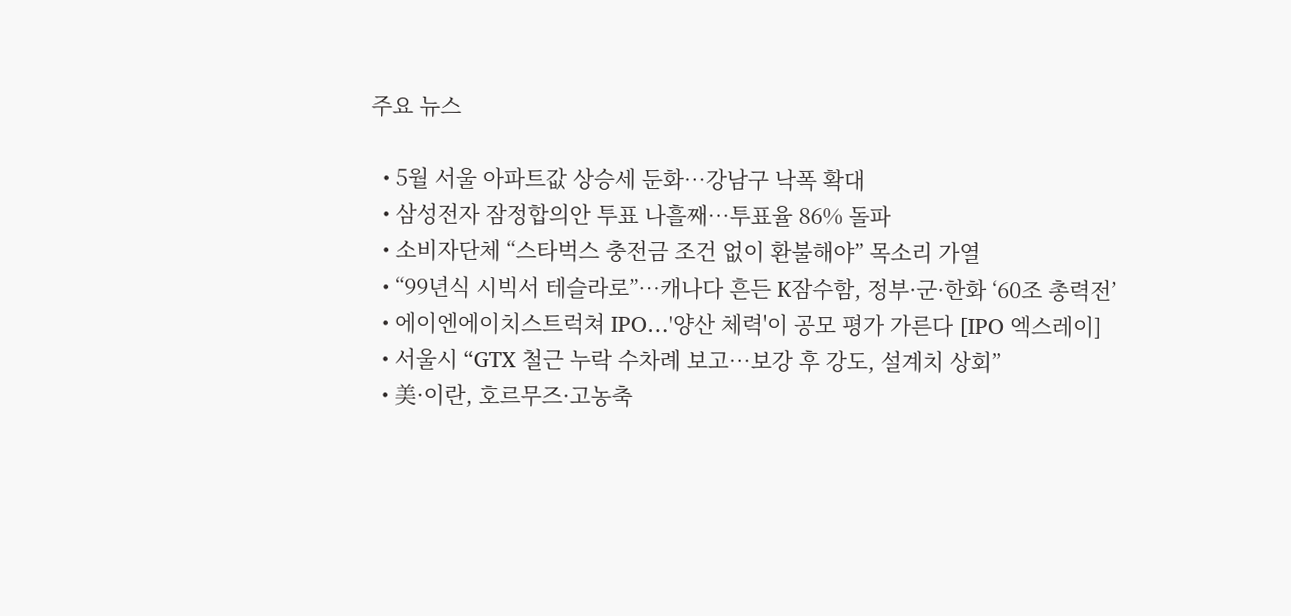주요 뉴스

  • 5월 서울 아파트값 상승세 둔화⋯강남구 낙폭 확대
  • 삼성전자 잠정합의안 투표 나흘째…투표율 86% 돌파
  • 소비자단체 “스타벅스 충전금 조건 없이 환불해야” 목소리 가열
  • “99년식 시빅서 테슬라로”…캐나다 흔든 K잠수함, 정부·군·한화 ‘60조 총력전’
  • 에이엔에이치스트럭쳐 IPO…'양산 체력'이 공모 평가 가른다 [IPO 엑스레이]
  • 서울시 “GTX 철근 누락 수차례 보고⋯보강 후 강도, 설계치 상회”
  • 美·이란, 호르무즈·고농축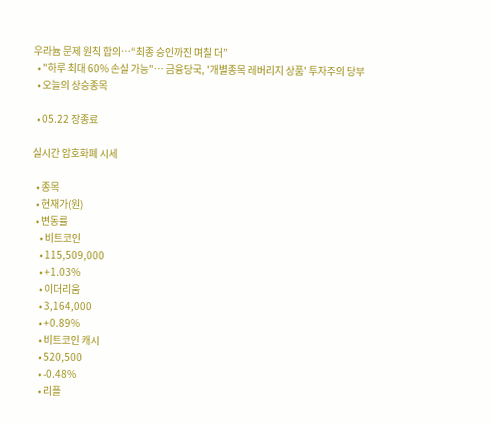우라늄 문제 원칙 합의…“최종 승인까진 며칠 더”
  • "하루 최대 60% 손실 가능"… 금융당국, '개별종목 레버리지 상품' 투자주의 당부
  • 오늘의 상승종목

  • 05.22 장종료

실시간 암호화폐 시세

  • 종목
  • 현재가(원)
  • 변동률
    • 비트코인
    • 115,509,000
    • +1.03%
    • 이더리움
    • 3,164,000
    • +0.89%
    • 비트코인 캐시
    • 520,500
    • -0.48%
    • 리플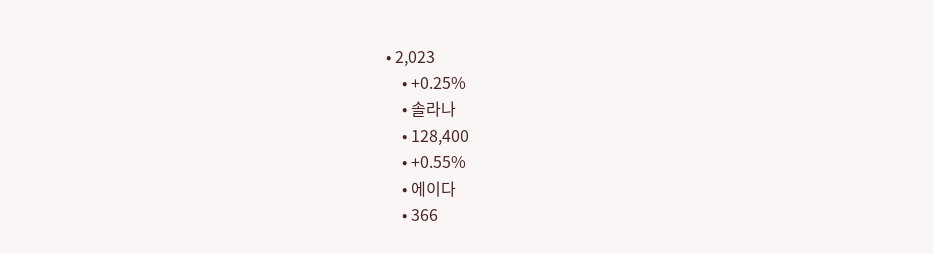• 2,023
    • +0.25%
    • 솔라나
    • 128,400
    • +0.55%
    • 에이다
    • 366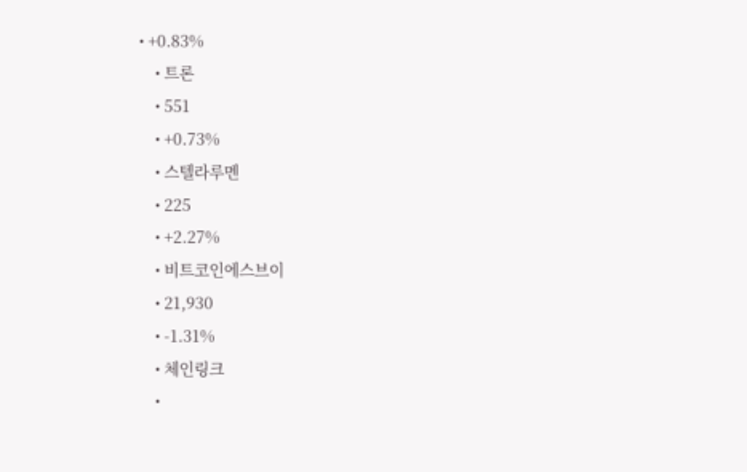• +0.83%
    • 트론
    • 551
    • +0.73%
    • 스텔라루멘
    • 225
    • +2.27%
    • 비트코인에스브이
    • 21,930
    • -1.31%
    • 체인링크
    •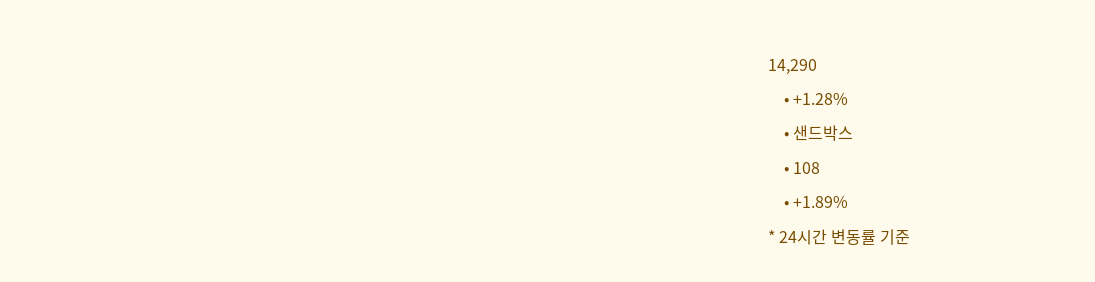14,290
    • +1.28%
    • 샌드박스
    • 108
    • +1.89%
* 24시간 변동률 기준